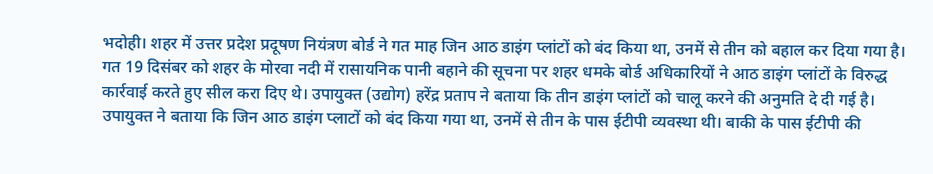भदोही। शहर में उत्तर प्रदेश प्रदूषण नियंत्रण बोर्ड ने गत माह जिन आठ डाइंग प्लांटों को बंद किया था, उनमें से तीन को बहाल कर दिया गया है। गत 19 दिसंबर को शहर के मोरवा नदी में रासायनिक पानी बहाने की सूचना पर शहर धमके बोर्ड अधिकारियों ने आठ डाइंग प्लांटों के विरुद्ध कार्रवाई करते हुए सील करा दिए थे। उपायुक्त (उद्योग) हरेंद्र प्रताप ने बताया कि तीन डाइंग प्लांटों को चालू करने की अनुमति दे दी गई है।
उपायुक्त ने बताया कि जिन आठ डाइंग प्लाटों को बंद किया गया था, उनमें से तीन के पास ईटीपी व्यवस्था थी। बाकी के पास ईटीपी की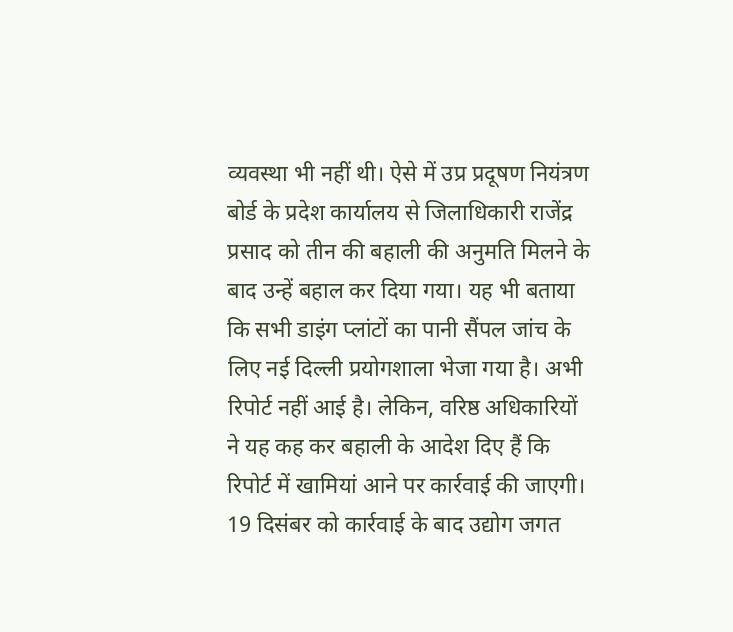व्यवस्था भी नहीं थी। ऐसे में उप्र प्रदूषण नियंत्रण बोर्ड के प्रदेश कार्यालय से जिलाधिकारी राजेंद्र प्रसाद को तीन की बहाली की अनुमति मिलने के बाद उन्हें बहाल कर दिया गया। यह भी बताया कि सभी डाइंग प्लांटों का पानी सैंपल जांच के लिए नई दिल्ली प्रयोगशाला भेजा गया है। अभी रिपोर्ट नहीं आई है। लेकिन, वरिष्ठ अधिकारियों ने यह कह कर बहाली के आदेश दिए हैं कि रिपोर्ट में खामियां आने पर कार्रवाई की जाएगी।
19 दिसंबर को कार्रवाई के बाद उद्योग जगत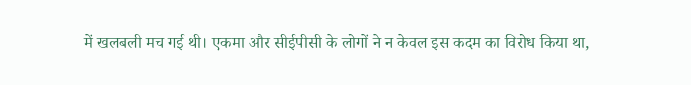में खलबली मच गई थी। एकमा और सीईपीसी के लोगों ने न केवल इस कदम का विरोध किया था,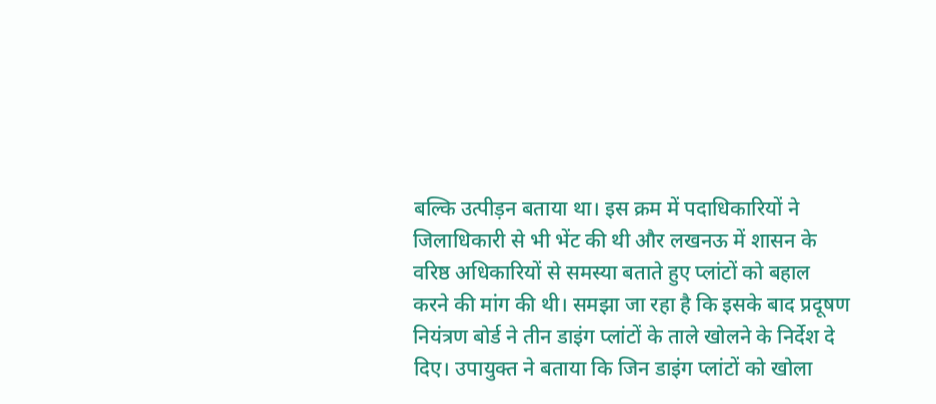बल्कि उत्पीड़न बताया था। इस क्रम में पदाधिकारियों ने जिलाधिकारी से भी भेंट की थी और लखनऊ में शासन के वरिष्ठ अधिकारियों से समस्या बताते हुए प्लांटों को बहाल करने की मांग की थी। समझा जा रहा है कि इसके बाद प्रदूषण नियंत्रण बोर्ड ने तीन डाइंग प्लांटों के ताले खोलने के निर्देश दे दिए। उपायुक्त ने बताया कि जिन डाइंग प्लांटों को खोला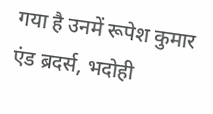गया है उनमें रूपेश कुमार एंड ब्रदर्स, भदोही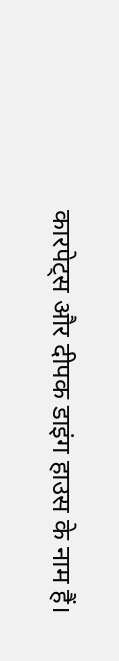कारपेट्स और दीपक डाइंग हाउस के नाम हैं।